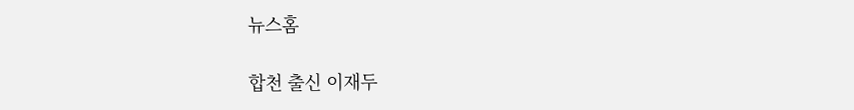뉴스홈

합천 출신 이재두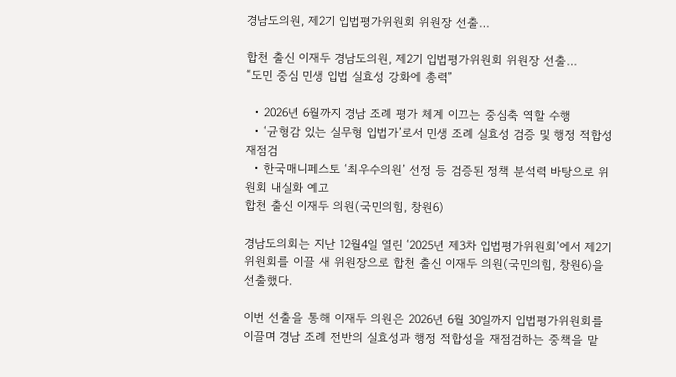경남도의원, 제2기 입법평가위원회 위원장 선출…

합천 출신 이재두 경남도의원, 제2기 입법평가위원회 위원장 선출…
“도민 중심 민생 입법 실효성 강화에 총력”

  • 2026년 6월까지 경남 조례 평가 체계 이끄는 중심축 역할 수행
  • ‘균형감 있는 실무형 입법가’로서 민생 조례 실효성 검증 및 행정 적합성 재점검
  • 한국매니페스토 ‘최우수의원’ 선정 등 검증된 정책 분석력 바탕으로 위원회 내실화 예고
합천 출신 이재두 의원(국민의힘, 창원6)

경남도의회는 지난 12월4일 열린 ‘2025년 제3차 입법평가위원회’에서 제2기 위원회를 이끌 새 위원장으로 합천 출신 이재두 의원(국민의힘, 창원6)을 선출했다.

이번 선출을 통해 이재두 의원은 2026년 6월 30일까지 입법평가위원회를 이끌며 경남 조례 전반의 실효성과 행정 적합성을 재점검하는 중책을 맡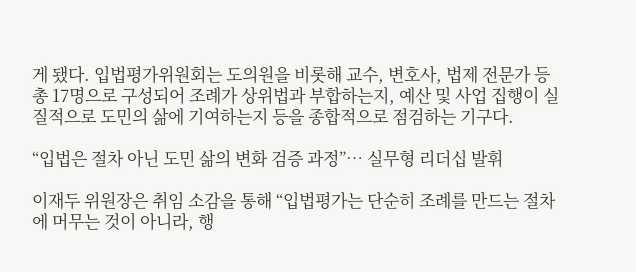게 됐다. 입법평가위원회는 도의원을 비롯해 교수, 변호사, 법제 전문가 등 총 17명으로 구성되어 조례가 상위법과 부합하는지, 예산 및 사업 집행이 실질적으로 도민의 삶에 기여하는지 등을 종합적으로 점검하는 기구다.

“입법은 절차 아닌 도민 삶의 변화 검증 과정”… 실무형 리더십 발휘

이재두 위원장은 취임 소감을 통해 “입법평가는 단순히 조례를 만드는 절차에 머무는 것이 아니라, 행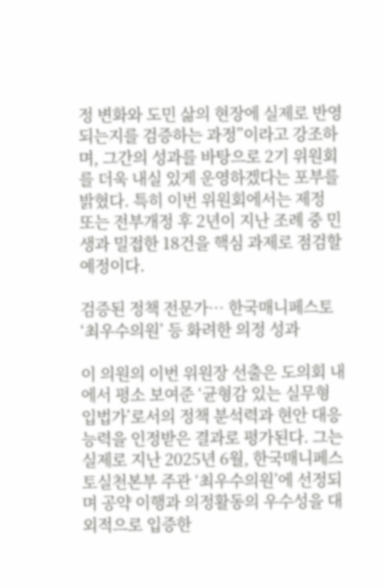정 변화와 도민 삶의 현장에 실제로 반영되는지를 검증하는 과정”이라고 강조하며, 그간의 성과를 바탕으로 2기 위원회를 더욱 내실 있게 운영하겠다는 포부를 밝혔다. 특히 이번 위원회에서는 제정 또는 전부개정 후 2년이 지난 조례 중 민생과 밀접한 18건을 핵심 과제로 점검할 예정이다.

검증된 정책 전문가… 한국매니페스토 ‘최우수의원’ 등 화려한 의정 성과

이 의원의 이번 위원장 선출은 도의회 내에서 평소 보여준 ‘균형감 있는 실무형 입법가’로서의 정책 분석력과 현안 대응 능력을 인정받은 결과로 평가된다. 그는 실제로 지난 2025년 6월, 한국매니페스토실천본부 주관 ‘최우수의원’에 선정되며 공약 이행과 의정활동의 우수성을 대외적으로 입증한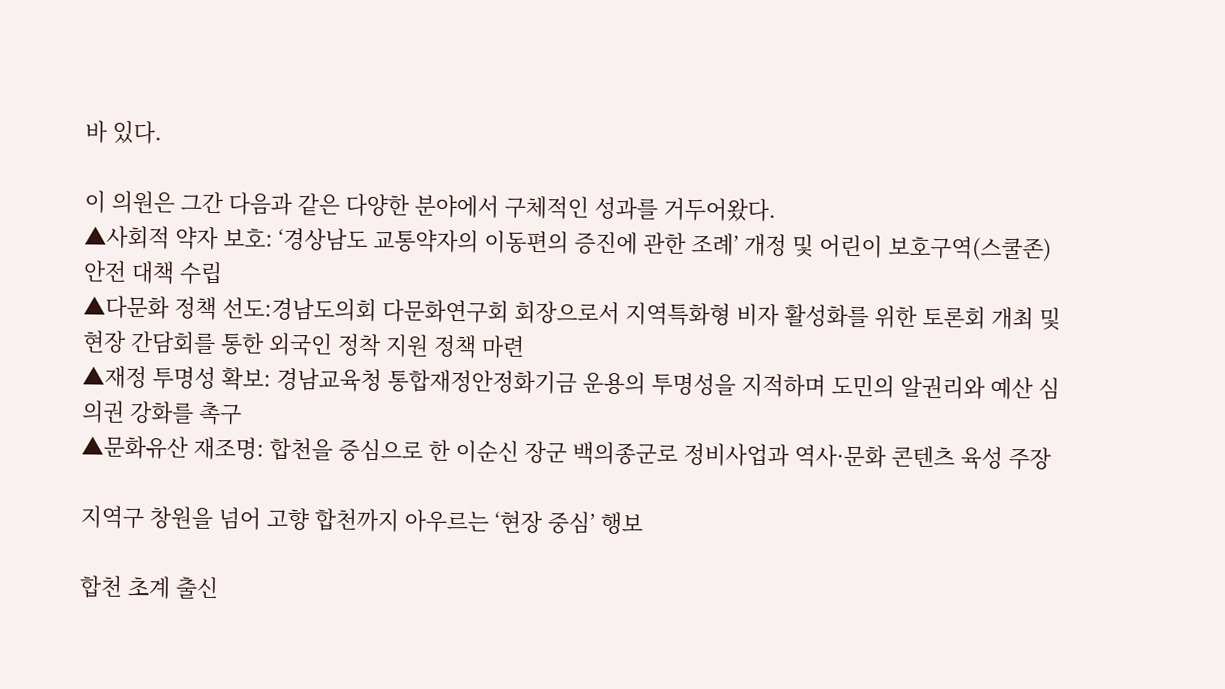바 있다.

이 의원은 그간 다음과 같은 다양한 분야에서 구체적인 성과를 거두어왔다.
▲사회적 약자 보호: ‘경상남도 교통약자의 이동편의 증진에 관한 조례’ 개정 및 어린이 보호구역(스쿨존) 안전 대책 수립
▲다문화 정책 선도:경남도의회 다문화연구회 회장으로서 지역특화형 비자 활성화를 위한 토론회 개최 및 현장 간담회를 통한 외국인 정착 지원 정책 마련
▲재정 투명성 확보: 경남교육청 통합재정안정화기금 운용의 투명성을 지적하며 도민의 알권리와 예산 심의권 강화를 촉구
▲문화유산 재조명: 합천을 중심으로 한 이순신 장군 백의종군로 정비사업과 역사·문화 콘텐츠 육성 주장

지역구 창원을 넘어 고향 합천까지 아우르는 ‘현장 중심’ 행보

합천 초계 출신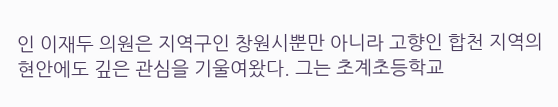인 이재두 의원은 지역구인 창원시뿐만 아니라 고향인 합천 지역의 현안에도 깊은 관심을 기울여왔다. 그는 초계초등학교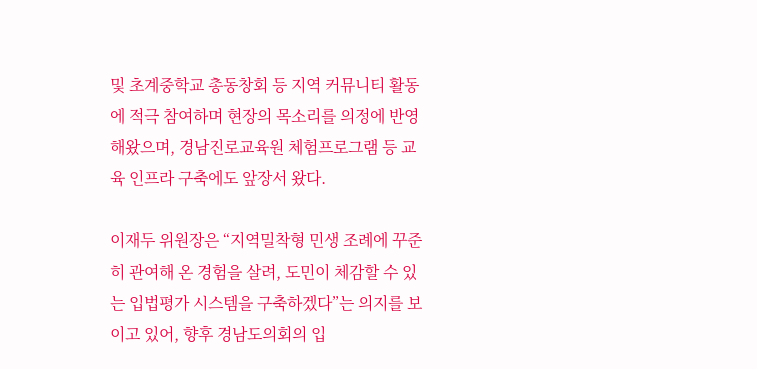및 초계중학교 총동창회 등 지역 커뮤니티 활동에 적극 참여하며 현장의 목소리를 의정에 반영해왔으며, 경남진로교육원 체험프로그램 등 교육 인프라 구축에도 앞장서 왔다.

이재두 위원장은 “지역밀착형 민생 조례에 꾸준히 관여해 온 경험을 살려, 도민이 체감할 수 있는 입법평가 시스템을 구축하겠다”는 의지를 보이고 있어, 향후 경남도의회의 입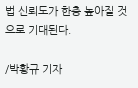법 신뢰도가 한층 높아질 것으로 기대된다.

/박황규 기자